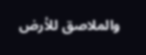والملاصق للأرض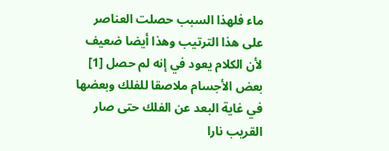ماء فلهذا السبب حصلت العناصر على هذا الترتيب وهذا أيضا ضعيف لأن الكلام يعود في إنه لم حصل [1] بعض الأجسام ملاصقا للفلك وبعضها في غاية البعد عن الفلك حتى صار القريب نارا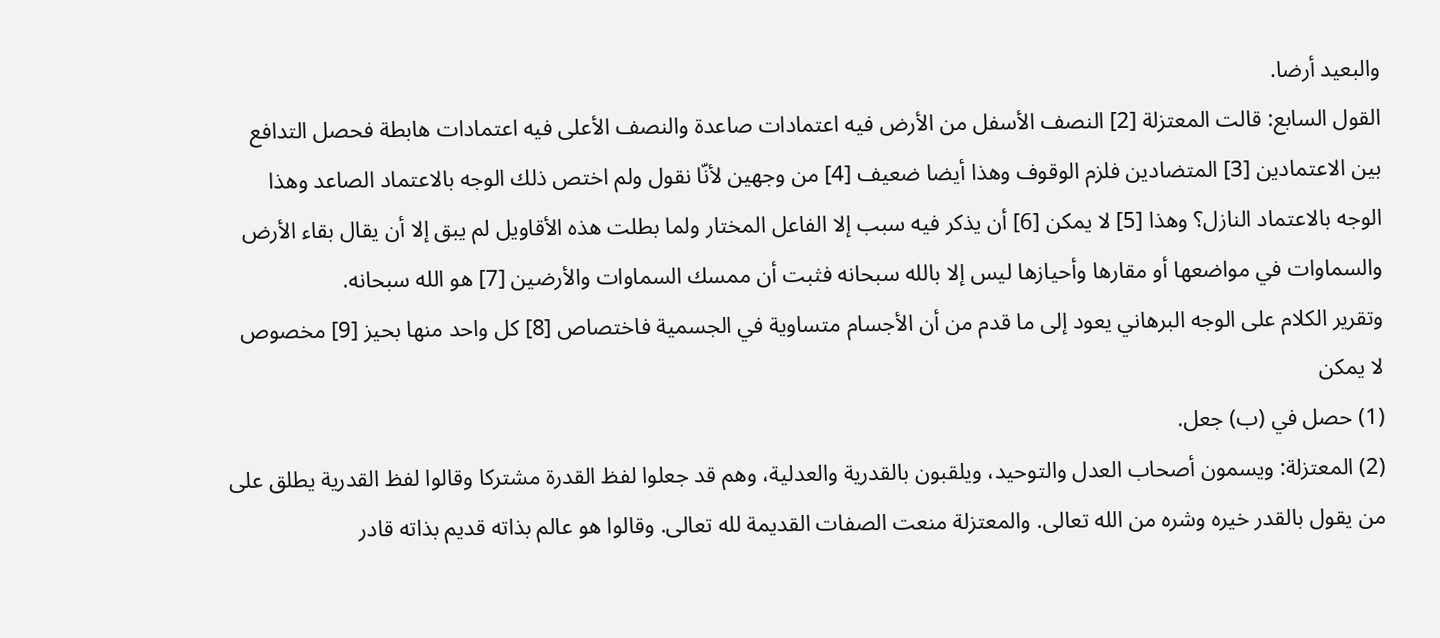والبعيد أرضا.
القول السابع: قالت المعتزلة [2] النصف الأسفل من الأرض فيه اعتمادات صاعدة والنصف الأعلى فيه اعتمادات هابطة فحصل التدافع بين الاعتمادين [3] المتضادين فلزم الوقوف وهذا أيضا ضعيف [4] من وجهين لأنّا نقول ولم اختص ذلك الوجه بالاعتماد الصاعد وهذا الوجه بالاعتماد النازل؟ وهذا [5] لا يمكن [6] أن يذكر فيه سبب إلا الفاعل المختار ولما بطلت هذه الأقاويل لم يبق إلا أن يقال بقاء الأرض والسماوات في مواضعها أو مقارها وأحيازها ليس إلا بالله سبحانه فثبت أن ممسك السماوات والأرضين [7] هو الله سبحانه.
وتقرير الكلام على الوجه البرهاني يعود إلى ما قدم من أن الأجسام متساوية في الجسمية فاختصاص [8] كل واحد منها بحيز [9] مخصوص لا يمكن
(1) حصل في (ب) جعل.
(2) المعتزلة: ويسمون أصحاب العدل والتوحيد، ويلقبون بالقدرية والعدلية، وهم قد جعلوا لفظ القدرة مشتركا وقالوا لفظ القدرية يطلق على من يقول بالقدر خيره وشره من الله تعالى. والمعتزلة منعت الصفات القديمة لله تعالى. وقالوا هو عالم بذاته قديم بذاته قادر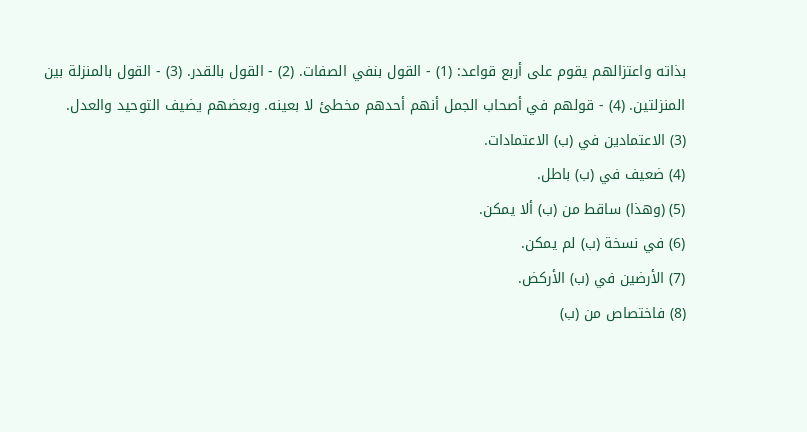بذاته واعتزالهم يقوم على أربع قواعد: (1) - القول بنفي الصفات. (2) - القول بالقدر. (3) - القول بالمنزلة بين المنزلتين. (4) - قولهم في أصحاب الجمل أنهم أحدهم مخطئ لا بعينه. وبعضهم يضيف التوحيد والعدل.
(3) الاعتمادين في (ب) الاعتمادات.
(4) ضعيف في (ب) باطل.
(5) (وهذا) ساقط من (ب) ألا يمكن.
(6) في نسخة (ب) لم يمكن.
(7) الأرضين في (ب) الأركض.
(8) فاختصاص من (ب)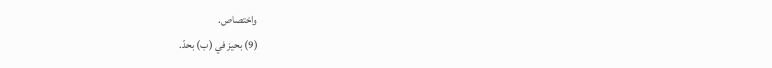واختصاص.
(9) بحيز في (ب) بحدّ.